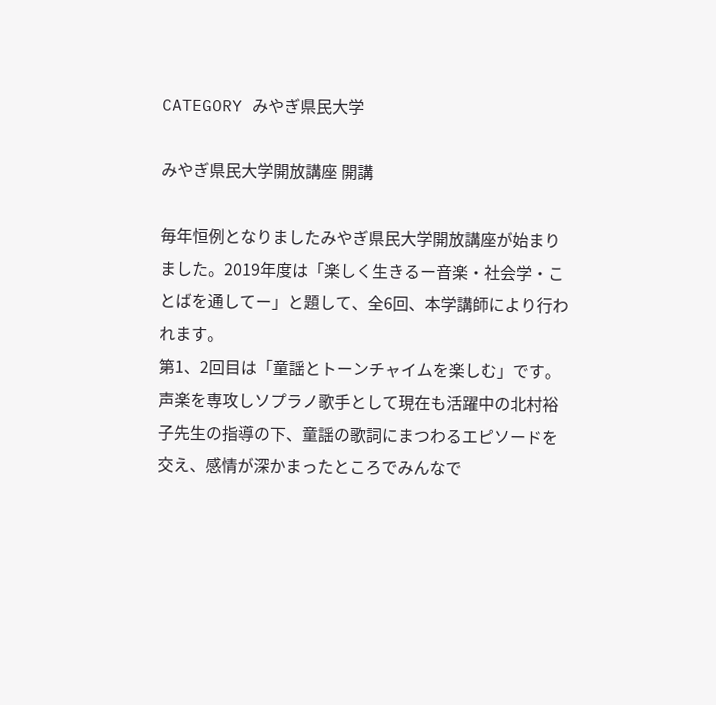CATEGORY みやぎ県民大学

みやぎ県民大学開放講座 開講

毎年恒例となりましたみやぎ県民大学開放講座が始まりました。2019年度は「楽しく生きるー音楽・社会学・ことばを通してー」と題して、全6回、本学講師により行われます。
第1、2回目は「童謡とトーンチャイムを楽しむ」です。声楽を専攻しソプラノ歌手として現在も活躍中の北村裕子先生の指導の下、童謡の歌詞にまつわるエピソードを交え、感情が深かまったところでみんなで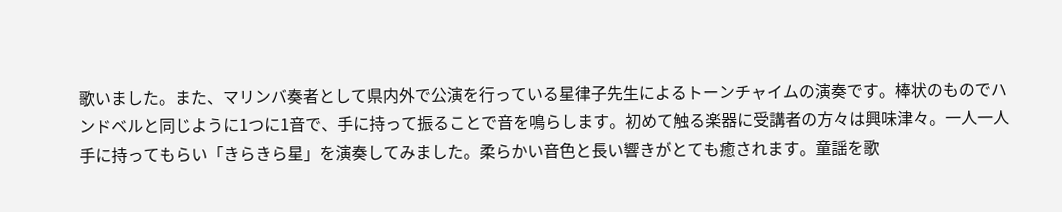歌いました。また、マリンバ奏者として県内外で公演を行っている星律子先生によるトーンチャイムの演奏です。棒状のものでハンドベルと同じように1つに1音で、手に持って振ることで音を鳴らします。初めて触る楽器に受講者の方々は興味津々。一人一人手に持ってもらい「きらきら星」を演奏してみました。柔らかい音色と長い響きがとても癒されます。童謡を歌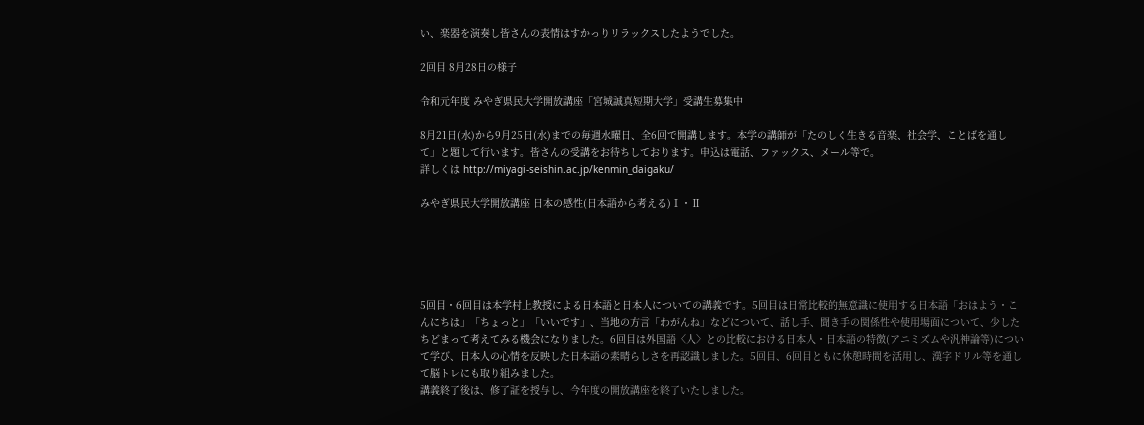い、楽器を演奏し皆さんの表情はすかっりリラックスしたようでした。

2回目 8月28日の様子

令和元年度 みやぎ県民大学開放講座「宮城誠真短期大学」受講生募集中

8月21日(水)から9月25日(水)までの毎週水曜日、全6回で開講します。本学の講師が「たのしく生きる音楽、社会学、ことばを通して」と題して行います。皆さんの受講をお待ちしております。申込は電話、ファックス、メール等で。
詳しくは http://miyagi-seishin.ac.jp/kenmin_daigaku/

みやぎ県民大学開放講座 日本の感性(日本語から考える)Ⅰ・Ⅱ





5回目・6回目は本学村上教授による日本語と日本人についての講義です。5回目は日常比較的無意識に使用する日本語「おはよう・こんにちは」「ちょっと」「いいです」、当地の方言「わがんね」などについて、話し手、聞き手の関係性や使用場面について、少したちどまって考えてみる機会になりました。6回目は外国語〈人〉との比較における日本人・日本語の特徴(アニミズムや汎神論等)について学び、日本人の心情を反映した日本語の素晴らしさを再認識しました。5回目、6回目ともに休憩時間を活用し、漢字ドリル等を通して脳トレにも取り組みました。
講義終了後は、修了証を授与し、今年度の開放講座を終了いたしました。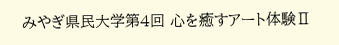みやぎ県民大学第4回 心を癒すアート体験Ⅱ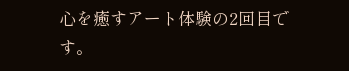心を癒すアート体験の2回目です。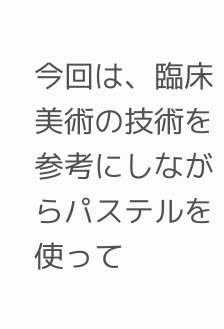今回は、臨床美術の技術を参考にしながらパステルを使って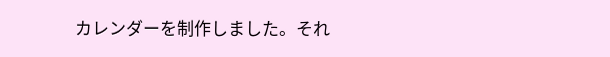カレンダーを制作しました。それ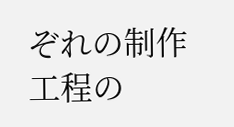ぞれの制作工程の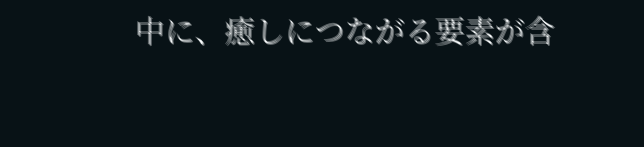中に、癒しにつながる要素が含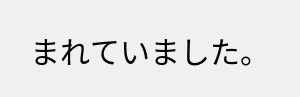まれていました。